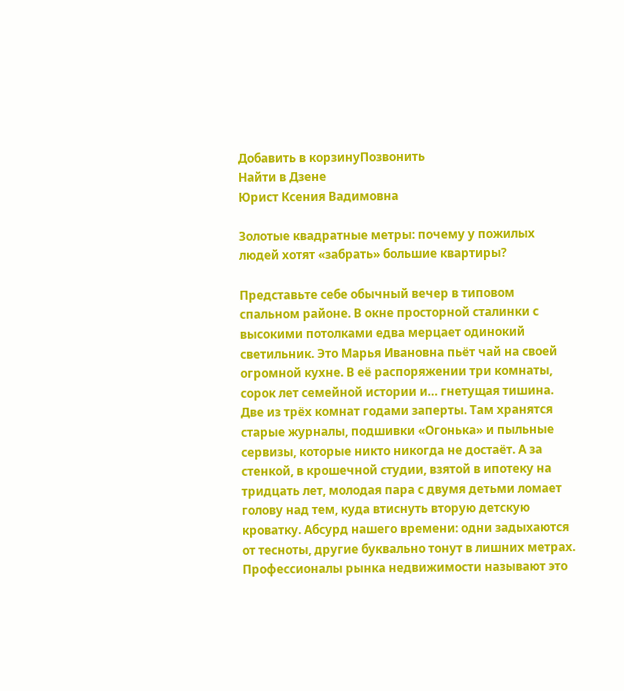Добавить в корзинуПозвонить
Найти в Дзене
Юрист Ксения Вадимовна

Золотые квадратные метры: почему у пожилых людей хотят «забрать» большие квартиры?

Представьте себе обычный вечер в типовом спальном районе. В окне просторной сталинки с высокими потолками едва мерцает одинокий светильник. Это Марья Ивановна пьёт чай на своей огромной кухне. В её распоряжении три комнаты, сорок лет семейной истории и… гнетущая тишина. Две из трёх комнат годами заперты. Там хранятся старые журналы, подшивки «Огонька» и пыльные сервизы, которые никто никогда не достаёт. А за стенкой, в крошечной студии, взятой в ипотеку на тридцать лет, молодая пара с двумя детьми ломает голову над тем, куда втиснуть вторую детскую кроватку. Абсурд нашего времени: одни задыхаются от тесноты, другие буквально тонут в лишних метрах. Профессионалы рынка недвижимости называют это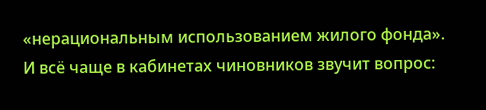«нерациональным использованием жилого фонда». И всё чаще в кабинетах чиновников звучит вопрос: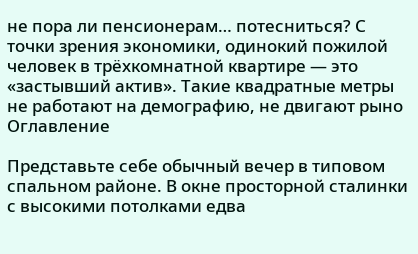не пора ли пенсионерам… потесниться? С точки зрения экономики, одинокий пожилой человек в трёхкомнатной квартире — это «застывший актив». Такие квадратные метры не работают на демографию, не двигают рыно
Оглавление

Представьте себе обычный вечер в типовом спальном районе. В окне просторной сталинки с высокими потолками едва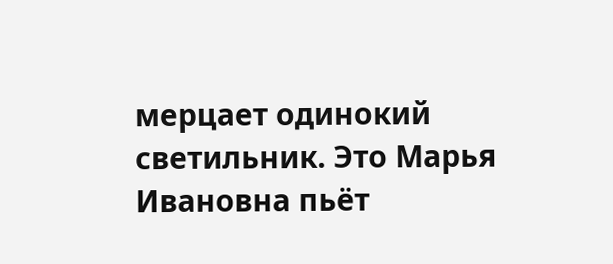мерцает одинокий светильник. Это Марья Ивановна пьёт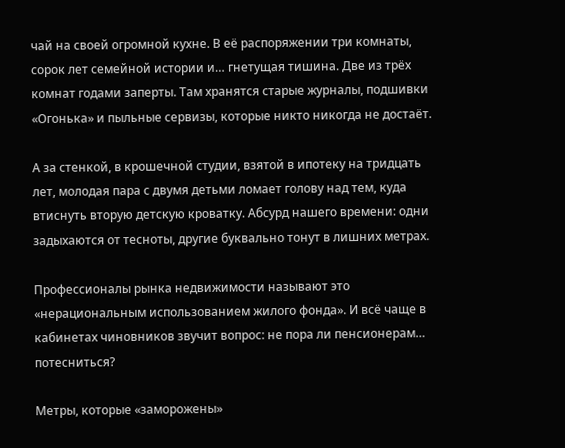чай на своей огромной кухне. В её распоряжении три комнаты, сорок лет семейной истории и… гнетущая тишина. Две из трёх комнат годами заперты. Там хранятся старые журналы, подшивки «Огонька» и пыльные сервизы, которые никто никогда не достаёт.

А за стенкой, в крошечной студии, взятой в ипотеку на тридцать лет, молодая пара с двумя детьми ломает голову над тем, куда втиснуть вторую детскую кроватку. Абсурд нашего времени: одни задыхаются от тесноты, другие буквально тонут в лишних метрах.

Профессионалы рынка недвижимости называют это «нерациональным использованием жилого фонда». И всё чаще в кабинетах чиновников звучит вопрос: не пора ли пенсионерам… потесниться?

Метры, которые «заморожены»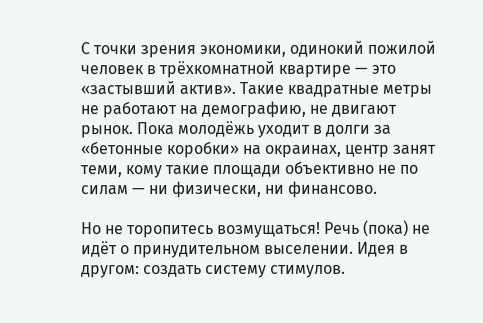С точки зрения экономики, одинокий пожилой человек в трёхкомнатной квартире — это «застывший актив». Такие квадратные метры не работают на демографию, не двигают рынок. Пока молодёжь уходит в долги за «бетонные коробки» на окраинах, центр занят теми, кому такие площади объективно не по силам — ни физически, ни финансово.

Но не торопитесь возмущаться! Речь (пока) не идёт о принудительном выселении. Идея в другом: создать систему стимулов.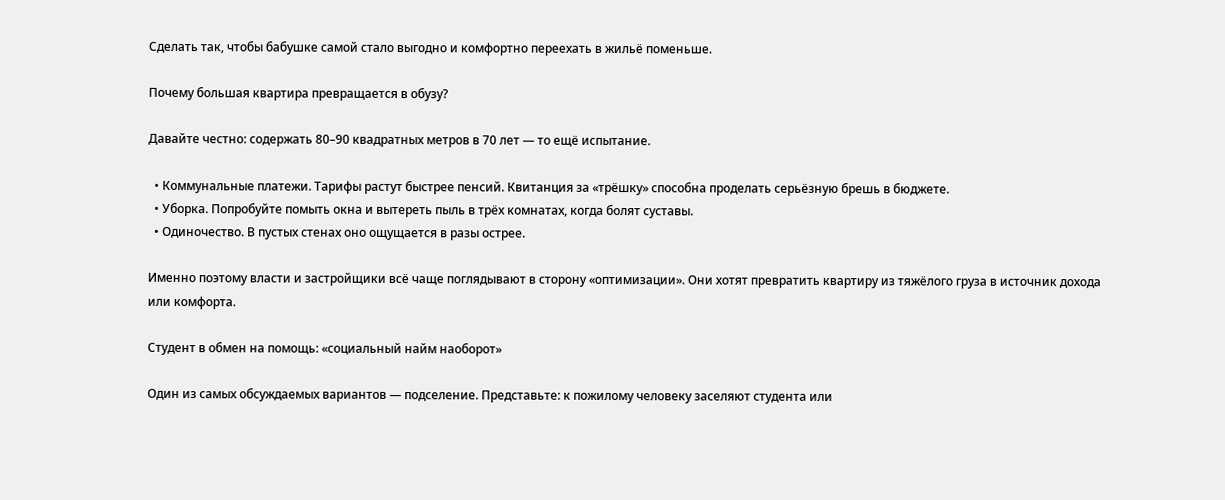Сделать так, чтобы бабушке самой стало выгодно и комфортно переехать в жильё поменьше.

Почему большая квартира превращается в обузу?

Давайте честно: содержать 80–90 квадратных метров в 70 лет — то ещё испытание.

  • Коммунальные платежи. Тарифы растут быстрее пенсий. Квитанция за «трёшку» способна проделать серьёзную брешь в бюджете.
  • Уборка. Попробуйте помыть окна и вытереть пыль в трёх комнатах, когда болят суставы.
  • Одиночество. В пустых стенах оно ощущается в разы острее.

Именно поэтому власти и застройщики всё чаще поглядывают в сторону «оптимизации». Они хотят превратить квартиру из тяжёлого груза в источник дохода или комфорта.

Студент в обмен на помощь: «социальный найм наоборот»

Один из самых обсуждаемых вариантов — подселение. Представьте: к пожилому человеку заселяют студента или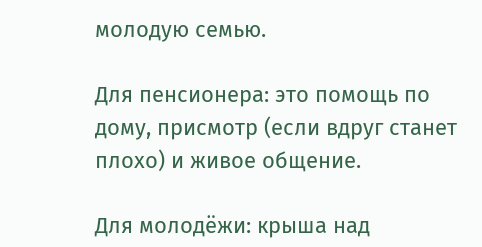молодую семью.

Для пенсионера: это помощь по дому, присмотр (если вдруг станет плохо) и живое общение.

Для молодёжи: крыша над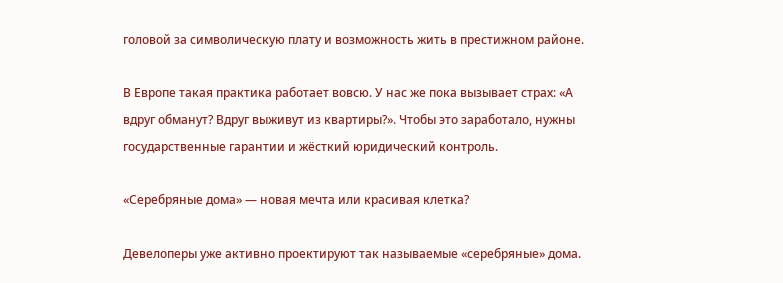головой за символическую плату и возможность жить в престижном районе.

В Европе такая практика работает вовсю. У нас же пока вызывает страх: «А вдруг обманут? Вдруг выживут из квартиры?». Чтобы это заработало, нужны государственные гарантии и жёсткий юридический контроль.

«Серебряные дома» — новая мечта или красивая клетка?

Девелоперы уже активно проектируют так называемые «серебряные» дома.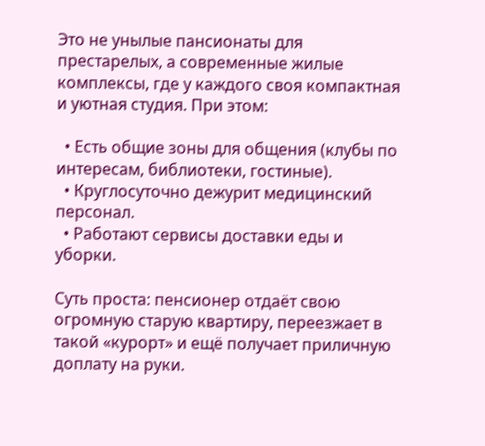Это не унылые пансионаты для престарелых, а современные жилые комплексы, где у каждого своя компактная и уютная студия. При этом:

  • Есть общие зоны для общения (клубы по интересам, библиотеки, гостиные).
  • Круглосуточно дежурит медицинский персонал.
  • Работают сервисы доставки еды и уборки.

Суть проста: пенсионер отдаёт свою огромную старую квартиру, переезжает в такой «курорт» и ещё получает приличную доплату на руки.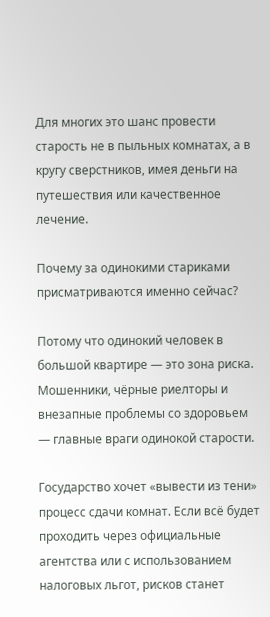Для многих это шанс провести старость не в пыльных комнатах, а в кругу сверстников, имея деньги на путешествия или качественное лечение.

Почему за одинокими стариками присматриваются именно сейчас?

Потому что одинокий человек в большой квартире — это зона риска. Мошенники, чёрные риелторы и внезапные проблемы со здоровьем — главные враги одинокой старости.

Государство хочет «вывести из тени» процесс сдачи комнат. Если всё будет проходить через официальные агентства или с использованием налоговых льгот, рисков станет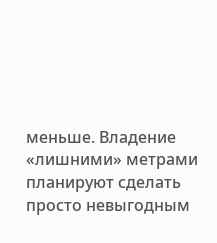меньше. Владение «лишними» метрами планируют сделать просто невыгодным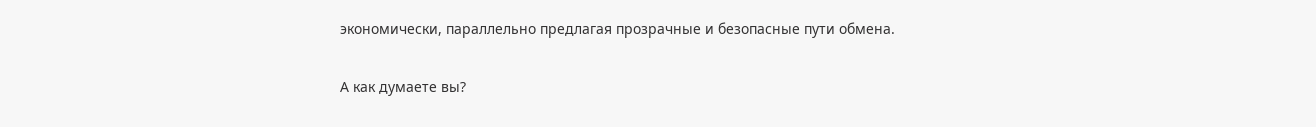экономически, параллельно предлагая прозрачные и безопасные пути обмена.

А как думаете вы?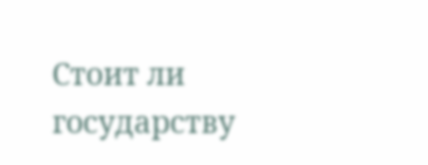Стоит ли государству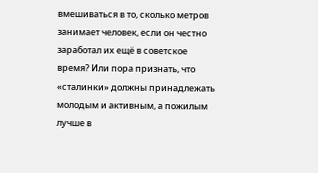вмешиваться в то, сколько метров занимает человек, если он честно заработал их ещё в советское время? Или пора признать, что «сталинки» должны принадлежать молодым и активным, а пожилым лучше в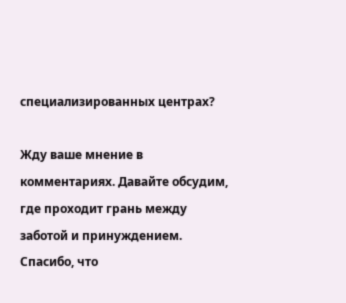специализированных центрах?

Жду ваше мнение в комментариях. Давайте обсудим, где проходит грань между заботой и принуждением. Спасибо, что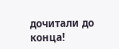дочитали до конца!